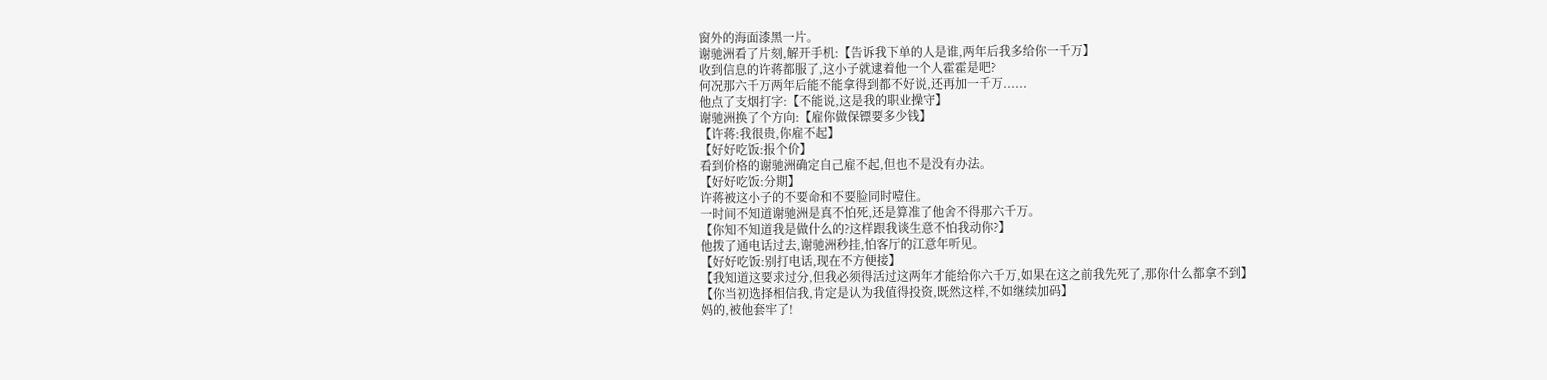窗外的海面漆黑一片。
谢驰洲看了片刻,解开手机:【告诉我下单的人是谁,两年后我多给你一千万】
收到信息的许蒋都服了,这小子就逮着他一个人霍霍是吧?
何况那六千万两年后能不能拿得到都不好说,还再加一千万......
他点了支烟打字:【不能说,这是我的职业操守】
谢驰洲换了个方向:【雇你做保镖要多少钱】
【许蒋:我很贵,你雇不起】
【好好吃饭:报个价】
看到价格的谢驰洲确定自己雇不起,但也不是没有办法。
【好好吃饭:分期】
许蒋被这小子的不要命和不要脸同时噎住。
一时间不知道谢驰洲是真不怕死,还是算准了他舍不得那六千万。
【你知不知道我是做什么的?这样跟我谈生意不怕我动你?】
他拨了通电话过去,谢驰洲秒挂,怕客厅的江意年听见。
【好好吃饭:别打电话,现在不方便接】
【我知道这要求过分,但我必须得活过这两年才能给你六千万,如果在这之前我先死了,那你什么都拿不到】
【你当初选择相信我,肯定是认为我值得投资,既然这样,不如继续加码】
妈的,被他套牢了!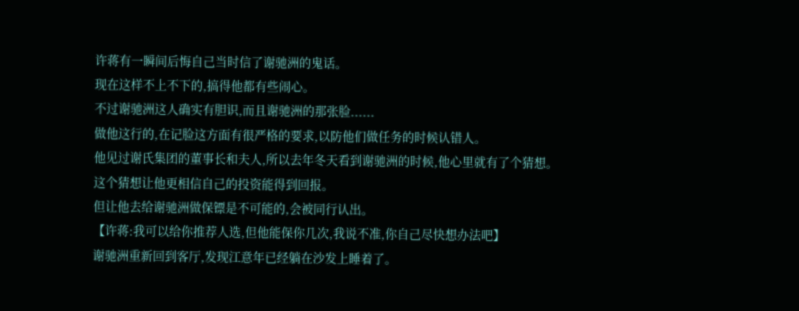许蒋有一瞬间后悔自己当时信了谢驰洲的鬼话。
现在这样不上不下的,搞得他都有些闹心。
不过谢驰洲这人确实有胆识,而且谢驰洲的那张脸......
做他这行的,在记脸这方面有很严格的要求,以防他们做任务的时候认错人。
他见过谢氏集团的董事长和夫人,所以去年冬天看到谢驰洲的时候,他心里就有了个猜想。
这个猜想让他更相信自己的投资能得到回报。
但让他去给谢驰洲做保镖是不可能的,会被同行认出。
【许蒋:我可以给你推荐人选,但他能保你几次,我说不准,你自己尽快想办法吧】
谢驰洲重新回到客厅,发现江意年已经躺在沙发上睡着了。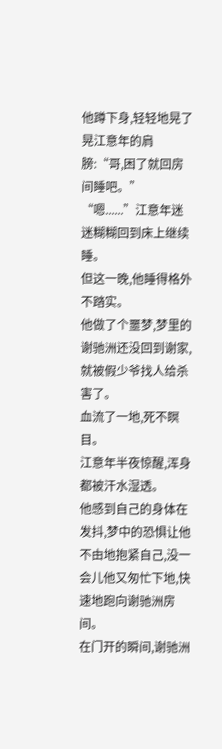他蹲下身,轻轻地晃了晃江意年的肩膀:“哥,困了就回房间睡吧。”
“嗯......”江意年迷迷糊糊回到床上继续睡。
但这一晚,他睡得格外不踏实。
他做了个噩梦,梦里的谢驰洲还没回到谢家,就被假少爷找人给杀害了。
血流了一地,死不瞑目。
江意年半夜惊醒,浑身都被汗水湿透。
他感到自己的身体在发抖,梦中的恐惧让他不由地抱紧自己,没一会儿他又匆忙下地,快速地跑向谢驰洲房间。
在门开的瞬间,谢驰洲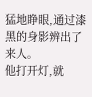猛地睁眼,通过漆黑的身影辨出了来人。
他打开灯,就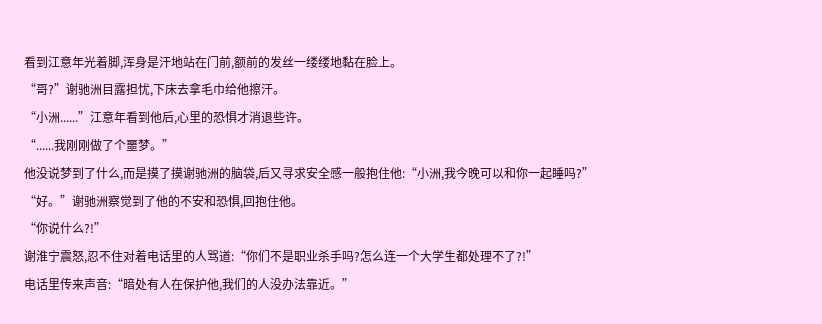看到江意年光着脚,浑身是汗地站在门前,额前的发丝一缕缕地黏在脸上。
“哥?”谢驰洲目露担忧,下床去拿毛巾给他擦汗。
“小洲......”江意年看到他后,心里的恐惧才消退些许。
“......我刚刚做了个噩梦。”
他没说梦到了什么,而是摸了摸谢驰洲的脑袋,后又寻求安全感一般抱住他:“小洲,我今晚可以和你一起睡吗?”
“好。”谢驰洲察觉到了他的不安和恐惧,回抱住他。
“你说什么?!”
谢淮宁震怒,忍不住对着电话里的人骂道:“你们不是职业杀手吗?怎么连一个大学生都处理不了?!”
电话里传来声音:“暗处有人在保护他,我们的人没办法靠近。”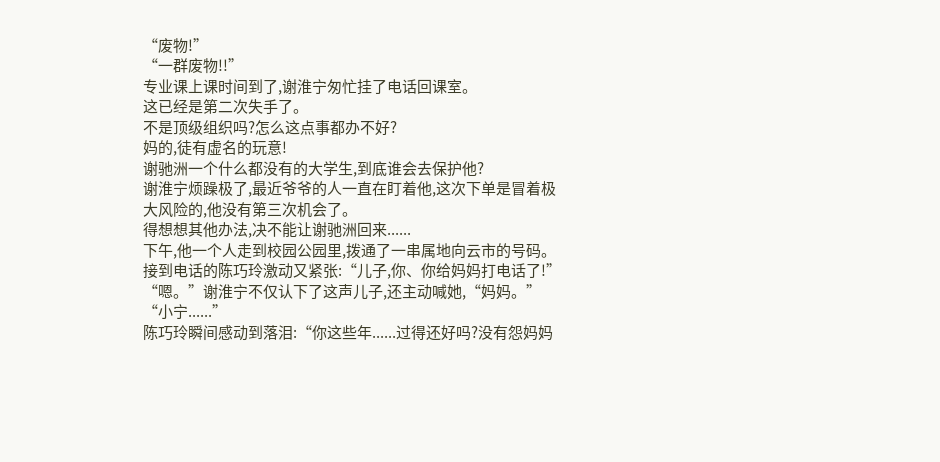“废物!”
“一群废物!!”
专业课上课时间到了,谢淮宁匆忙挂了电话回课室。
这已经是第二次失手了。
不是顶级组织吗?怎么这点事都办不好?
妈的,徒有虚名的玩意!
谢驰洲一个什么都没有的大学生,到底谁会去保护他?
谢淮宁烦躁极了,最近爷爷的人一直在盯着他,这次下单是冒着极大风险的,他没有第三次机会了。
得想想其他办法,决不能让谢驰洲回来......
下午,他一个人走到校园公园里,拨通了一串属地向云市的号码。
接到电话的陈巧玲激动又紧张:“儿子,你、你给妈妈打电话了!”
“嗯。”谢淮宁不仅认下了这声儿子,还主动喊她,“妈妈。”
“小宁......”
陈巧玲瞬间感动到落泪:“你这些年......过得还好吗?没有怨妈妈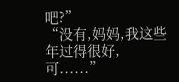吧?”
“没有,妈妈,我这些年过得很好,可......”